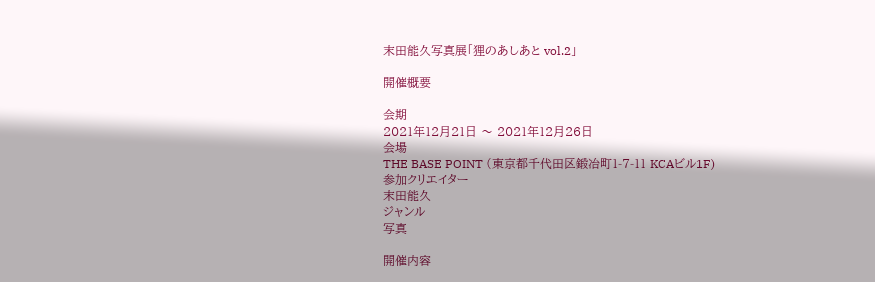末田能久写真展「狸のあしあと vol.2」

開催概要

会期
2021年12月21日 〜 2021年12月26日
会場
THE BASE POINT (東京都千代田区鍛冶町1-7-11 KCAビル1F)
参加クリエイター
末田能久
ジャンル
写真

開催内容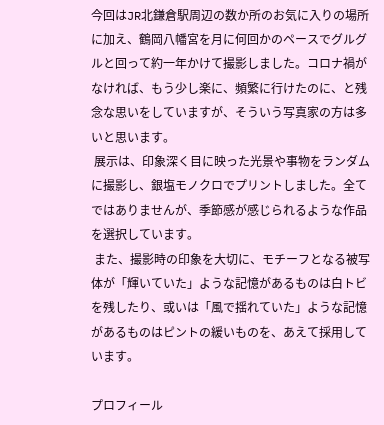今回はJR北鎌倉駅周辺の数か所のお気に入りの場所に加え、鶴岡八幡宮を月に何回かのペースでグルグルと回って約一年かけて撮影しました。コロナ禍がなければ、もう少し楽に、頻繁に行けたのに、と残念な思いをしていますが、そういう写真家の方は多いと思います。
 展示は、印象深く目に映った光景や事物をランダムに撮影し、銀塩モノクロでプリントしました。全てではありませんが、季節感が感じられるような作品を選択しています。
 また、撮影時の印象を大切に、モチーフとなる被写体が「輝いていた」ような記憶があるものは白トビを残したり、或いは「風で揺れていた」ような記憶があるものはピントの緩いものを、あえて採用しています。

プロフィール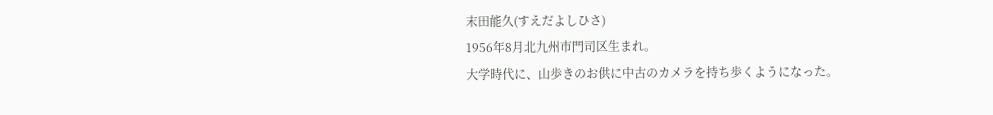末田能久(すえだよしひさ)
1956年8月北九州市門司区生まれ。
大学時代に、山歩きのお供に中古のカメラを持ち歩くようになった。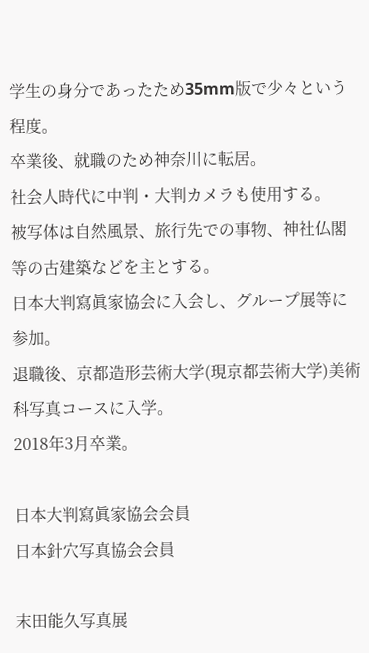学生の身分であったため35mm版で少々という程度。
卒業後、就職のため神奈川に転居。
社会人時代に中判・大判カメラも使用する。
被写体は自然風景、旅行先での事物、神社仏閣等の古建築などを主とする。
日本大判寫眞家協会に入会し、グループ展等に参加。
退職後、京都造形芸術大学(現京都芸術大学)美術科写真コースに入学。
2018年3月卒業。

日本大判寫眞家協会会員
日本針穴写真協会会員

末田能久写真展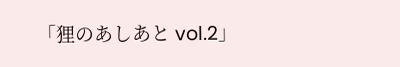「狸のあしあと vol.2」